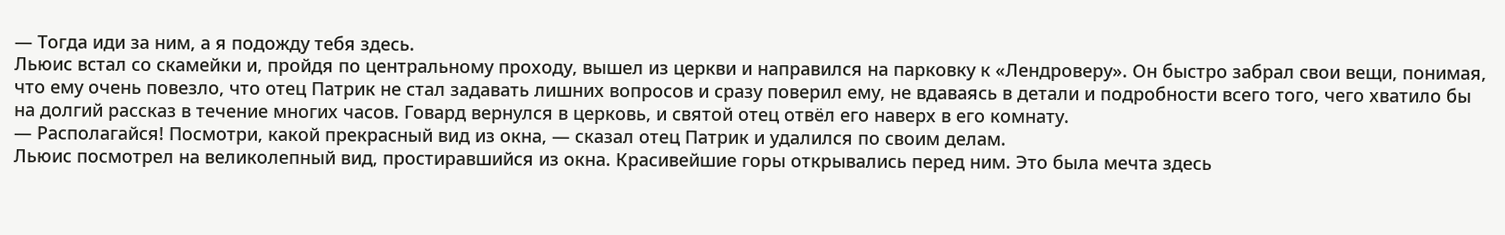— Тогда иди за ним, а я подожду тебя здесь.
Льюис встал со скамейки и, пройдя по центральному проходу, вышел из церкви и направился на парковку к «Лендроверу». Он быстро забрал свои вещи, понимая, что ему очень повезло, что отец Патрик не стал задавать лишних вопросов и сразу поверил ему, не вдаваясь в детали и подробности всего того, чего хватило бы на долгий рассказ в течение многих часов. Говард вернулся в церковь, и святой отец отвёл его наверх в его комнату.
— Располагайся! Посмотри, какой прекрасный вид из окна, — сказал отец Патрик и удалился по своим делам.
Льюис посмотрел на великолепный вид, простиравшийся из окна. Красивейшие горы открывались перед ним. Это была мечта здесь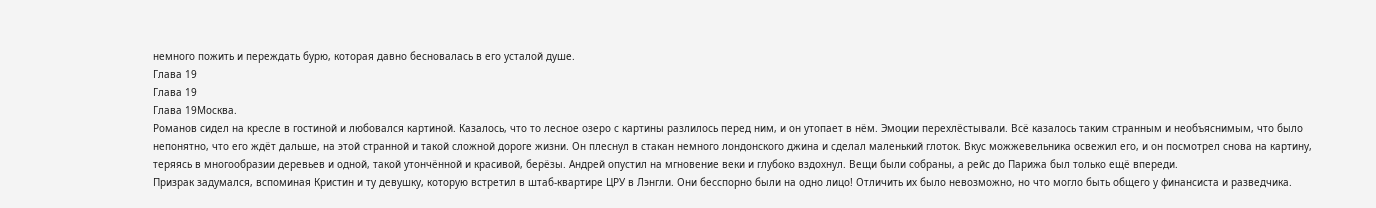немного пожить и переждать бурю, которая давно бесновалась в его усталой душе.
Глава 19
Глава 19
Глава 19Москва.
Романов сидел на кресле в гостиной и любовался картиной. Казалось, что то лесное озеро с картины разлилось перед ним, и он утопает в нём. Эмоции перехлёстывали. Всё казалось таким странным и необъяснимым, что было непонятно, что его ждёт дальше, на этой странной и такой сложной дороге жизни. Он плеснул в стакан немного лондонского джина и сделал маленький глоток. Вкус можжевельника освежил его, и он посмотрел снова на картину, теряясь в многообразии деревьев и одной, такой утончённой и красивой, берёзы. Андрей опустил на мгновение веки и глубоко вздохнул. Вещи были собраны, а рейс до Парижа был только ещё впереди.
Призрак задумался, вспоминая Кристин и ту девушку, которую встретил в штаб-квартире ЦРУ в Лэнгли. Они бесспорно были на одно лицо! Отличить их было невозможно, но что могло быть общего у финансиста и разведчика.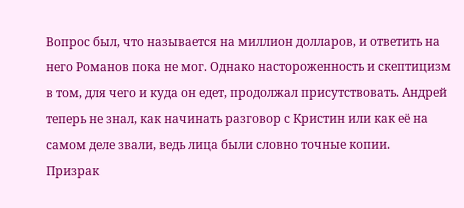Вопрос был, что называется на миллион долларов, и ответить на него Романов пока не мог. Однако настороженность и скептицизм в том, для чего и куда он едет, продолжал присутствовать. Андрей теперь не знал, как начинать разговор с Кристин или как её на самом деле звали, ведь лица были словно точные копии.
Призрак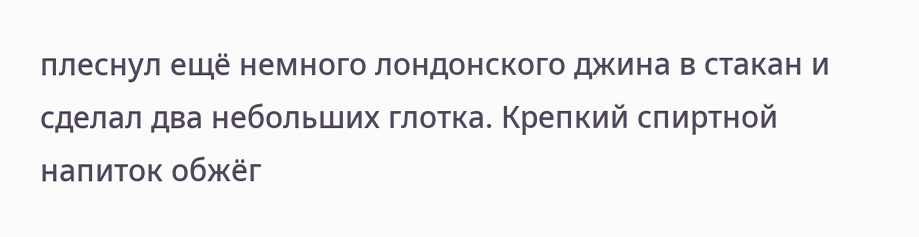плеснул ещё немного лондонского джина в стакан и сделал два небольших глотка. Крепкий спиртной напиток обжёг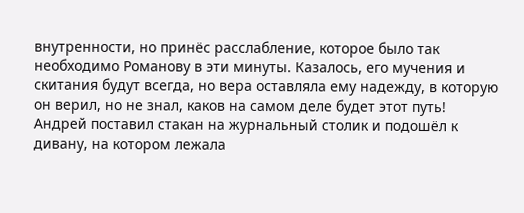внутренности, но принёс расслабление, которое было так необходимо Романову в эти минуты. Казалось, его мучения и скитания будут всегда, но вера оставляла ему надежду, в которую он верил, но не знал, каков на самом деле будет этот путь!
Андрей поставил стакан на журнальный столик и подошёл к дивану, на котором лежала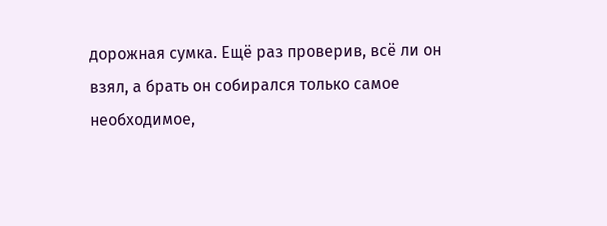дорожная сумка. Ещё раз проверив, всё ли он взял, а брать он собирался только самое необходимое,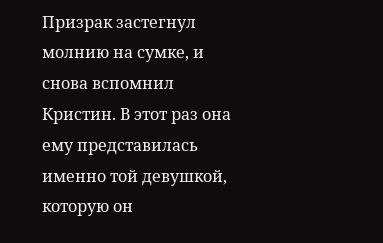Призрак застегнул молнию на сумке, и снова вспомнил Кристин. В этот раз она ему представилась именно той девушкой, которую он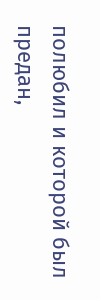полюбил и которой был предан,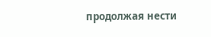продолжая нести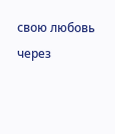свою любовь через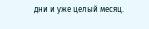дни и уже целый месяц.